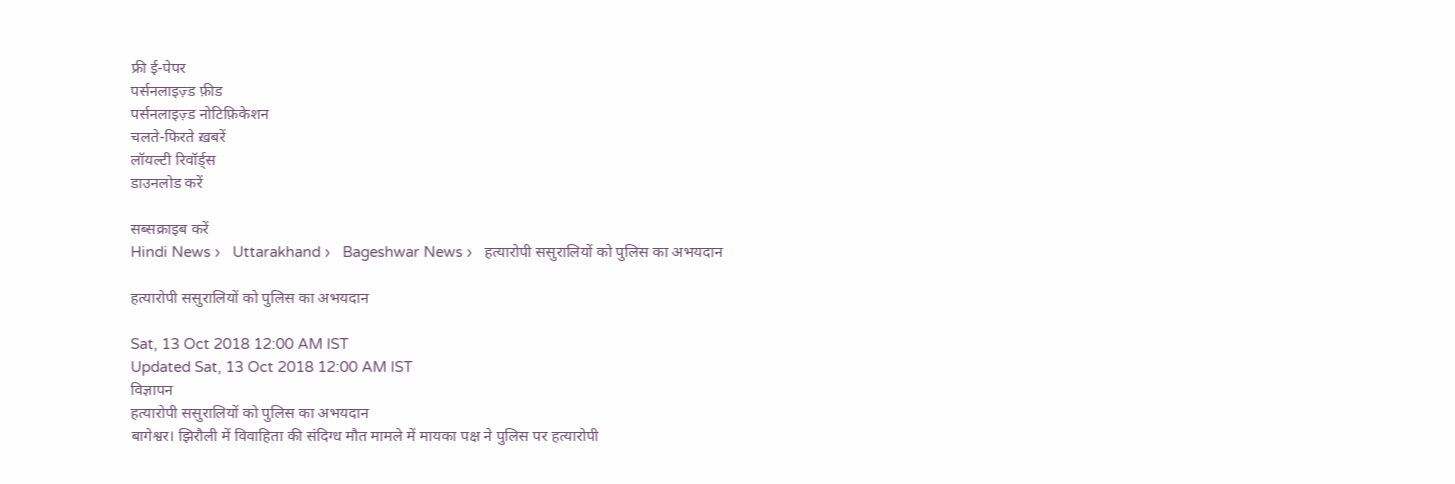फ्री ई-पेपर
पर्सनलाइज़्ड फ़ीड
पर्सनलाइज़्ड नोटिफ़िकेशन
चलते-फिरते ख़बरें
लॉयल्टी रिवॉर्ड्स
डाउनलोड करें

सब्सक्राइब करें
Hindi News ›   Uttarakhand ›   Bageshwar News ›   हत्यारोपी ससुरालियों को पुलिस का अभयदान

हत्यारोपी ससुरालियों को पुलिस का अभयदान

Sat, 13 Oct 2018 12:00 AM IST
Updated Sat, 13 Oct 2018 12:00 AM IST
विज्ञापन
हत्यारोपी ससुरालियों को पुलिस का अभयदान
बागेश्वर। झिरौली में विवाहिता की संदिग्ध मौत मामले में मायका पक्ष ने पुलिस पर हत्यारोपी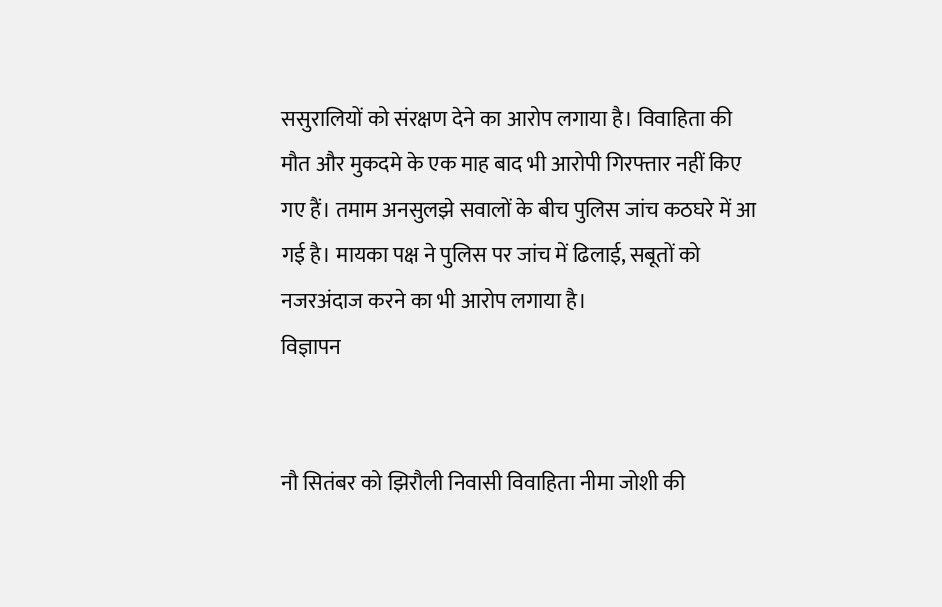ससुरालियों को संरक्षण देने का आरोप लगाया है। विवाहिता की मौत और मुकदमे के एक माह बाद भी आरोपी गिरफ्तार नहीं किए गए हैं। तमाम अनसुलझे सवालों के बीच पुलिस जांच कठघरे में आ गई है। मायका पक्ष ने पुलिस पर जांच में ढिलाई, सबूतों को नजरअंदाज करने का भी आरोप लगाया है।
विज्ञापन


नौ सितंबर को झिरौली निवासी विवाहिता नीमा जोशी की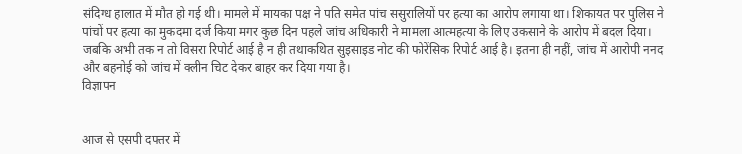संदिग्ध हालात में मौत हो गई थी। मामले में मायका पक्ष ने पति समेत पांच ससुरालियों पर हत्या का आरोप लगाया था। शिकायत पर पुलिस ने पांचों पर हत्या का मुकदमा दर्ज किया मगर कुछ दिन पहले जांच अधिकारी ने मामला आत्महत्या के लिए उकसाने के आरोप में बदल दिया। जबकि अभी तक न तो विसरा रिपोर्ट आई है न ही तथाकथित सुइसाइड नोट की फोरेंसिक रिपोर्ट आई है। इतना ही नहीं, जांच में आरोपी ननद और बहनोई को जांच में क्लीन चिट देकर बाहर कर दिया गया है।
विज्ञापन


आज से एसपी दफ्तर में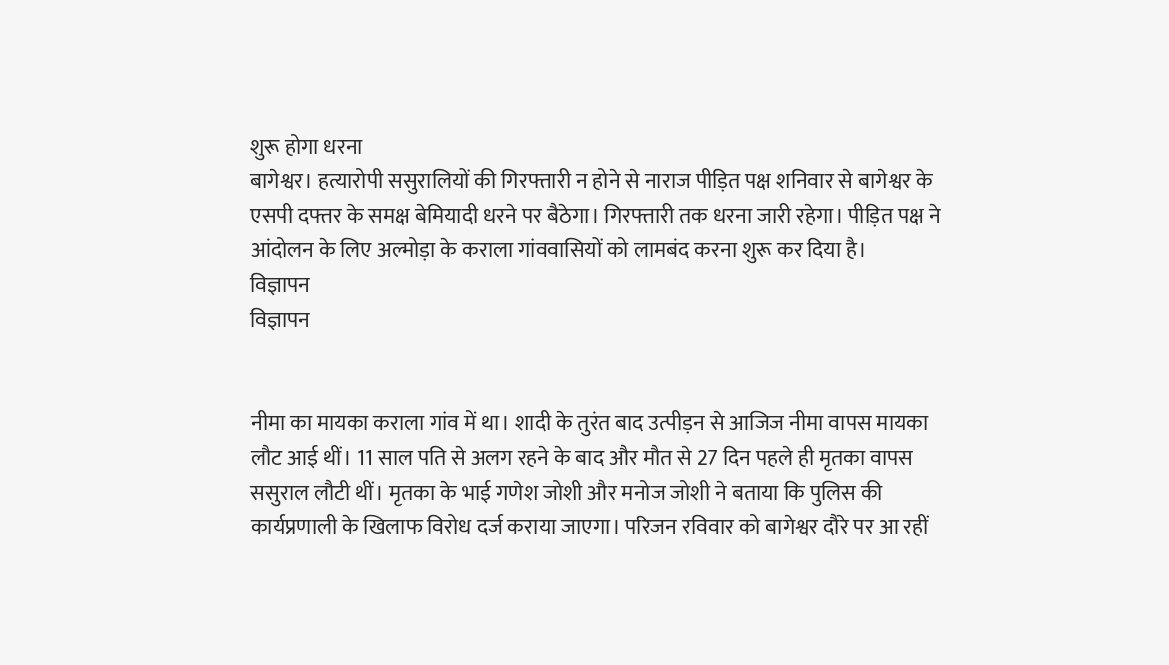शुरू होगा धरना
बागेश्वर। हत्यारोपी ससुरालियों की गिरफ्तारी न होने से नाराज पीड़ित पक्ष शनिवार से बागेश्वर के एसपी दफ्तर के समक्ष बेमियादी धरने पर बैठेगा। गिरफ्तारी तक धरना जारी रहेगा। पीड़ित पक्ष ने आंदोलन के लिए अल्मोड़ा के कराला गांववासियों को लामबंद करना शुरू कर दिया है।
विज्ञापन
विज्ञापन


नीमा का मायका कराला गांव में था। शादी के तुरंत बाद उत्पीड़न से आजिज नीमा वापस मायका लौट आई थीं। 11 साल पति से अलग रहने के बाद और मौत से 27 दिन पहले ही मृतका वापस ससुराल लौटी थीं। मृतका के भाई गणेश जोशी और मनोज जोशी ने बताया कि पुलिस की कार्यप्रणाली के खिलाफ विरोध दर्ज कराया जाएगा। परिजन रविवार को बागेश्वर दौरे पर आ रहीं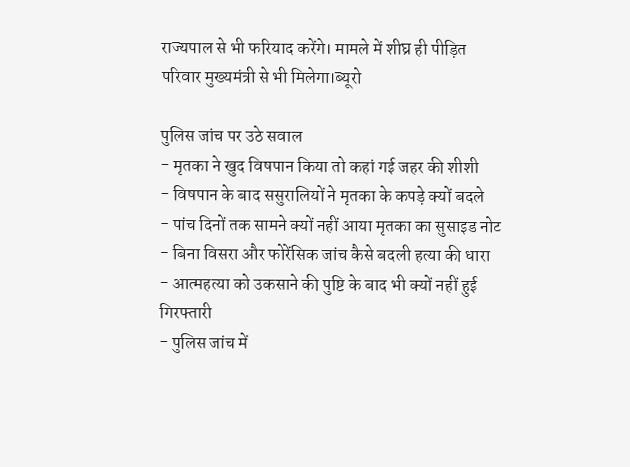राज्यपाल से भी फरियाद करेंगे। मामले में शीघ्र ही पीड़ित परिवार मुख्यमंत्री से भी मिलेगा।ब्यूरो

पुलिस जांच पर उठे सवाल
- मृतका ने खुद विषपान किया तो कहां गई जहर की शीशी
- विषपान के बाद ससुरालियों ने मृतका के कपड़े क्यों बदले
- पांच दिनों तक सामने क्यों नहीं आया मृतका का सुसाइड नोट
- बिना विसरा और फोरेंसिक जांच कैसे बदली हत्या की धारा
- आत्महत्या को उकसाने की पुष्टि के बाद भी क्यों नहीं हुई गिरफ्तारी
- पुलिस जांच में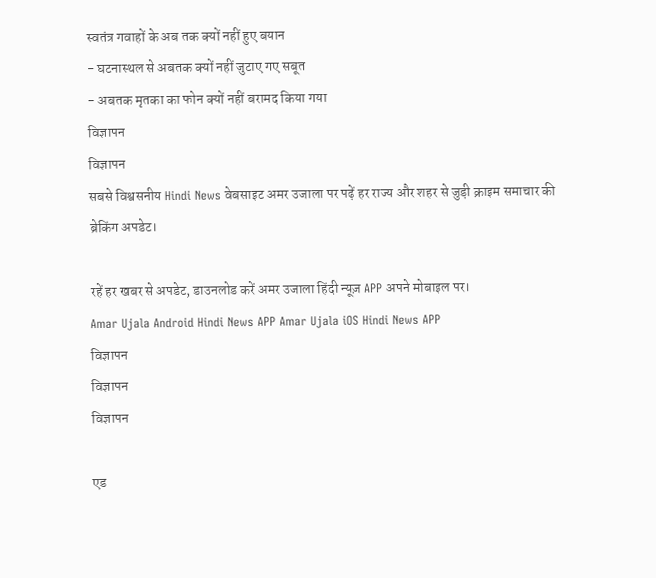स्वतंत्र गवाहों के अब तक क्यों नहीं हुए बयान
- घटनास्थल से अबतक क्यों नहीं जुटाए गए सबूत
- अबतक मृतका का फोन क्यों नहीं बरामद किया गया
विज्ञापन
विज्ञापन
सबसे विश्वसनीय Hindi News वेबसाइट अमर उजाला पर पढ़ें हर राज्य और शहर से जुड़ी क्राइम समाचार की
ब्रेकिंग अपडेट।

रहें हर खबर से अपडेट, डाउनलोड करें अमर उजाला हिंदी न्यूज़ APP अपने मोबाइल पर।
Amar Ujala Android Hindi News APP Amar Ujala iOS Hindi News APP
विज्ञापन
विज्ञापन
विज्ञापन

एड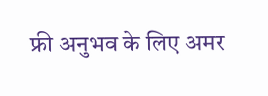फ्री अनुभव के लिए अमर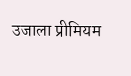उजाला प्रीमियम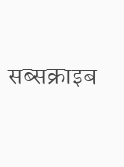सब्सक्राइब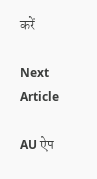करें

Next Article

AU ऐप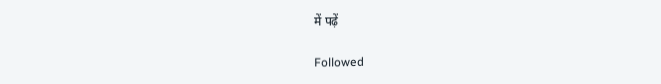में पढ़ें

Followed